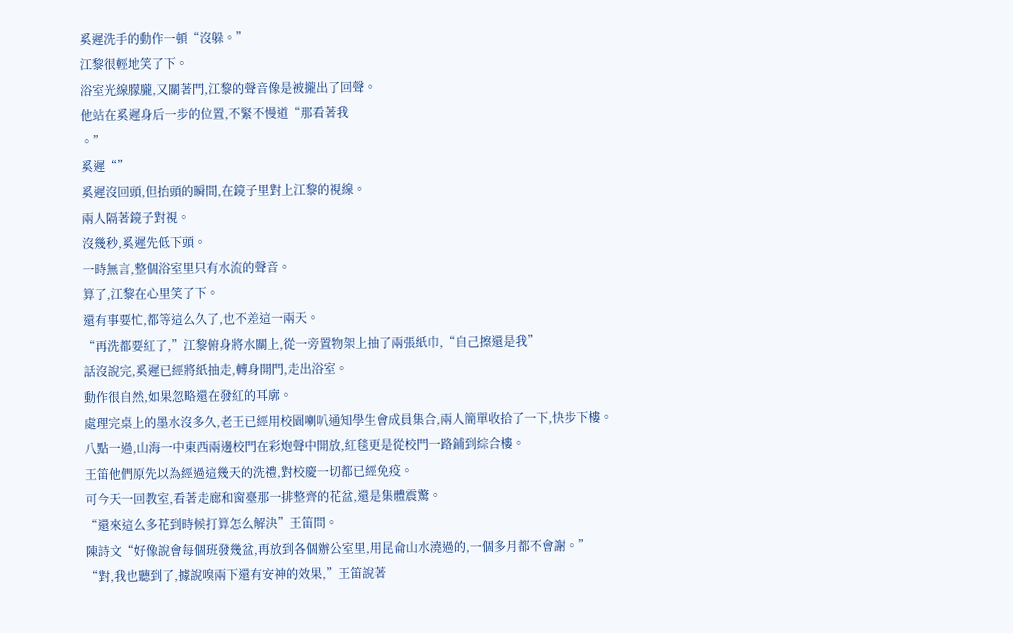奚遲洗手的動作一頓“沒躲。”
江黎很輕地笑了下。
浴室光線朦朧,又關著門,江黎的聲音像是被攏出了回聲。
他站在奚遲身后一步的位置,不緊不慢道“那看著我
。”
奚遲“”
奚遲沒回頭,但抬頭的瞬間,在鏡子里對上江黎的視線。
兩人隔著鏡子對視。
沒幾秒,奚遲先低下頭。
一時無言,整個浴室里只有水流的聲音。
算了,江黎在心里笑了下。
還有事要忙,都等這么久了,也不差這一兩天。
“再洗都要紅了,”江黎俯身將水關上,從一旁置物架上抽了兩張紙巾,“自己擦還是我”
話沒說完,奚遲已經將紙抽走,轉身開門,走出浴室。
動作很自然,如果忽略還在發紅的耳廓。
處理完桌上的墨水沒多久,老王已經用校園喇叭通知學生會成員集合,兩人簡單收拾了一下,快步下樓。
八點一過,山海一中東西兩邊校門在彩炮聲中開放,紅毯更是從校門一路鋪到綜合樓。
王笛他們原先以為經過這幾天的洗禮,對校慶一切都已經免疫。
可今天一回教室,看著走廊和窗臺那一排整齊的花盆,還是集體震驚。
“還來這么多花到時候打算怎么解決”王笛問。
陳詩文“好像說會每個班發幾盆,再放到各個辦公室里,用昆侖山水澆過的,一個多月都不會謝。”
“對,我也聽到了,據說嗅兩下還有安神的效果,”王笛說著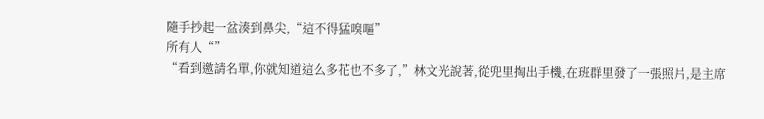隨手抄起一盆湊到鼻尖,“這不得猛嗅嘔”
所有人“”
“看到邀請名單,你就知道這么多花也不多了,”林文光說著,從兜里掏出手機,在班群里發了一張照片,是主席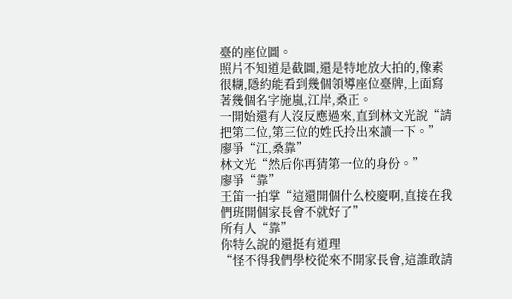臺的座位圖。
照片不知道是截圖,還是特地放大拍的,像素很糊,隱約能看到幾個領導座位臺牌,上面寫著幾個名字施嵐,江岸,桑正。
一開始還有人沒反應過來,直到林文光說“請把第二位,第三位的姓氏拎出來讀一下。”
廖爭“江,桑靠”
林文光“然后你再猜第一位的身份。”
廖爭“靠”
王笛一拍掌“這還開個什么校慶啊,直接在我們班開個家長會不就好了”
所有人“靠”
你特么說的還挺有道理
“怪不得我們學校從來不開家長會,這誰敢請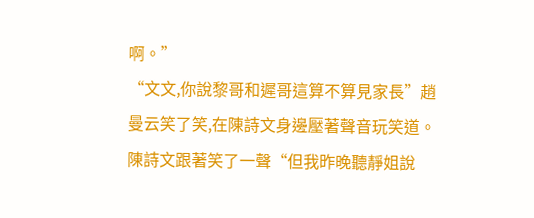啊。”
“文文,你說黎哥和遲哥這算不算見家長”趙曼云笑了笑,在陳詩文身邊壓著聲音玩笑道。
陳詩文跟著笑了一聲“但我昨晚聽靜姐說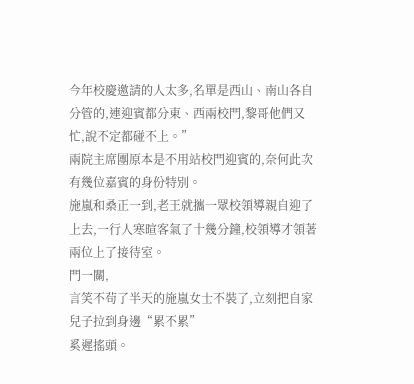今年校慶邀請的人太多,名單是西山、南山各自分管的,連迎賓都分東、西兩校門,黎哥他們又忙,說不定都碰不上。”
兩院主席團原本是不用站校門迎賓的,奈何此次有幾位嘉賓的身份特別。
施嵐和桑正一到,老王就攜一眾校領導親自迎了上去,一行人寒暄客氣了十幾分鐘,校領導才領著兩位上了接待室。
門一關,
言笑不茍了半天的施嵐女士不裝了,立刻把自家兒子拉到身邊“累不累”
奚遲搖頭。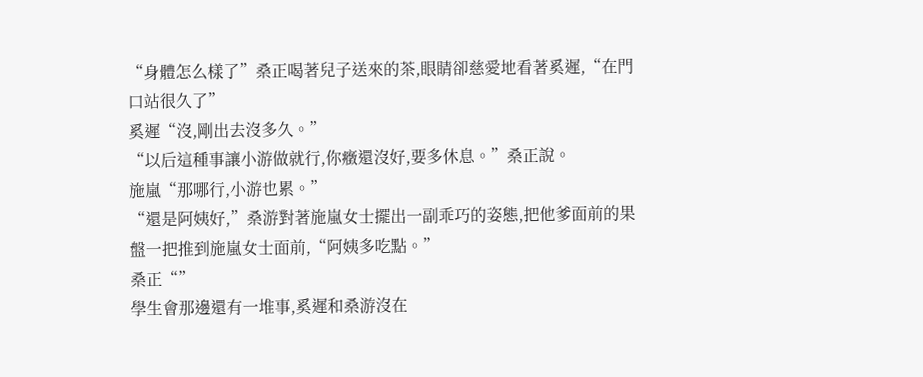“身體怎么樣了”桑正喝著兒子送來的茶,眼睛卻慈愛地看著奚遲,“在門口站很久了”
奚遲“沒,剛出去沒多久。”
“以后這種事讓小游做就行,你癥還沒好,要多休息。”桑正說。
施嵐“那哪行,小游也累。”
“還是阿姨好,”桑游對著施嵐女士擺出一副乖巧的姿態,把他爹面前的果盤一把推到施嵐女士面前,“阿姨多吃點。”
桑正“”
學生會那邊還有一堆事,奚遲和桑游沒在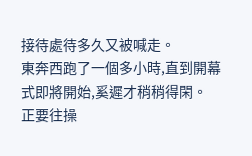接待處待多久又被喊走。
東奔西跑了一個多小時,直到開幕式即將開始,奚遲才稍稍得閑。
正要往操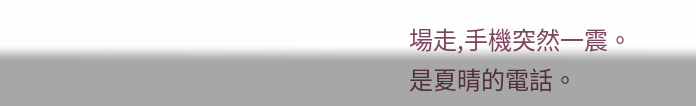場走,手機突然一震。
是夏晴的電話。